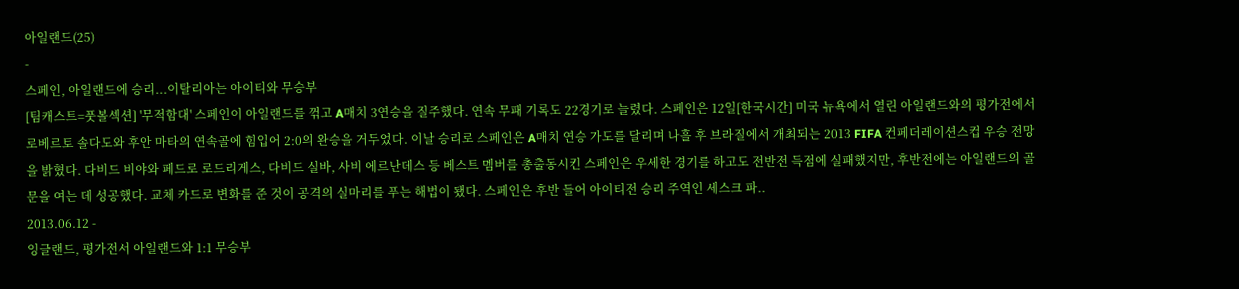아일랜드(25)
-
스페인, 아일랜드에 승리...이탈리아는 아이티와 무승부
[팀캐스트=풋볼섹션] '무적함대' 스페인이 아일랜드를 꺾고 A매치 3연승을 질주했다. 연속 무패 기록도 22경기로 늘렸다. 스페인은 12일[한국시간] 미국 뉴욕에서 열린 아일랜드와의 평가전에서 로베르토 솔다도와 후안 마타의 연속골에 힘입어 2:0의 완승을 거두었다. 이날 승리로 스페인은 A매치 연승 가도를 달리며 나흘 후 브라질에서 개최되는 2013 FIFA 컨페더레이션스컵 우승 전망을 밝혔다. 다비드 비야와 페드로 로드리게스, 다비드 실바, 사비 에르난데스 등 베스트 멤버를 총출동시킨 스페인은 우세한 경기를 하고도 전반전 득점에 실패했지만, 후반전에는 아일랜드의 골문을 여는 데 성공했다. 교체 카드로 변화를 준 것이 공격의 실마리를 푸는 해법이 됐다. 스페인은 후반 들어 아이티전 승리 주역인 세스크 파..
2013.06.12 -
잉글랜드, 평가전서 아일랜드와 1:1 무승부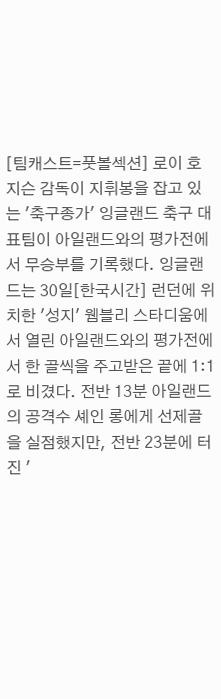[팀캐스트=풋볼섹션] 로이 호지슨 감독이 지휘봉을 잡고 있는 '축구종가' 잉글랜드 축구 대표팀이 아일랜드와의 평가전에서 무승부를 기록했다. 잉글랜드는 30일[한국시간] 런던에 위치한 '성지' 웸블리 스타디움에서 열린 아일랜드와의 평가전에서 한 골씩을 주고받은 끝에 1:1로 비겼다. 전반 13분 아일랜드의 공격수 셰인 롱에게 선제골을 실점했지만, 전반 23분에 터진 '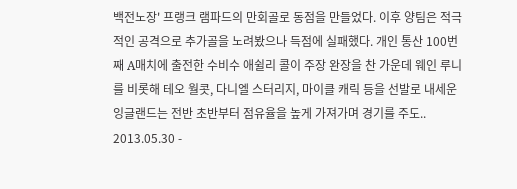백전노장' 프랭크 램파드의 만회골로 동점을 만들었다. 이후 양팀은 적극적인 공격으로 추가골을 노려봤으나 득점에 실패했다. 개인 통산 100번째 A매치에 출전한 수비수 애쉴리 콜이 주장 완장을 찬 가운데 웨인 루니를 비롯해 테오 월콧, 다니엘 스터리지, 마이클 캐릭 등을 선발로 내세운 잉글랜드는 전반 초반부터 점유율을 높게 가져가며 경기를 주도..
2013.05.30 -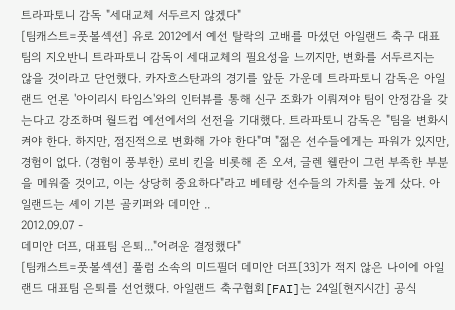트라파토니 감독 "세대교체 서두르지 않겠다"
[팀캐스트=풋볼섹션] 유로 2012에서 예선 탈락의 고배를 마셨던 아일랜드 축구 대표팀의 지오반니 트라파토니 감독이 세대교체의 필요성을 느끼지만, 변화를 서두르지는 않을 것이라고 단언했다. 카자흐스탄과의 경기를 앞둔 가운데 트라파토니 감독은 아일랜드 언론 '아이리시 타임스'와의 인터뷰를 통해 신구 조화가 이뤄져야 팀이 안정감을 갖는다고 강조하며 월드컵 예선에서의 선전을 기대했다. 트라파토니 감독은 "팀을 변화시켜야 한다. 하지만, 점진적으로 변화해 가야 한다"며 "젊은 선수들에게는 파워가 있지만, 경험이 없다. (경험이 풍부한) 로비 킨을 비롯해 존 오셔, 글렌 웰란이 그런 부족한 부분을 메워줄 것이고, 이는 상당히 중요하다"라고 베테랑 선수들의 가치를 높게 샀다. 아일랜드는 셰이 기븐 골키퍼와 데미안 ..
2012.09.07 -
데미안 더프, 대표팀 은퇴..."어려운 결정했다"
[팀캐스트=풋볼섹션] 풀럼 소속의 미드필더 데미안 더프[33]가 적지 않은 나이에 아일랜드 대표팀 은퇴를 선언했다. 아일랜드 축구협회[FAI]는 24일[현지시간] 공식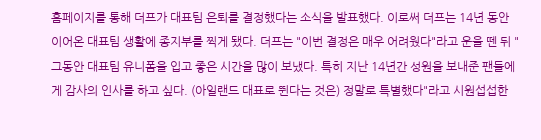홈페이지를 통해 더프가 대표팀 은퇴를 결정했다는 소식을 발표했다. 이로써 더프는 14년 동안 이어온 대표팀 생활에 종지부를 찍게 됐다. 더프는 "이번 결정은 매우 어려웠다"라고 운을 뗀 뒤 "그동안 대표팀 유니폼을 입고 좋은 시간을 많이 보냈다. 특히 지난 14년간 성원을 보내준 팬들에게 감사의 인사를 하고 싶다. (아일랜드 대표로 뛴다는 것은) 정말로 특별했다"라고 시원섭섭한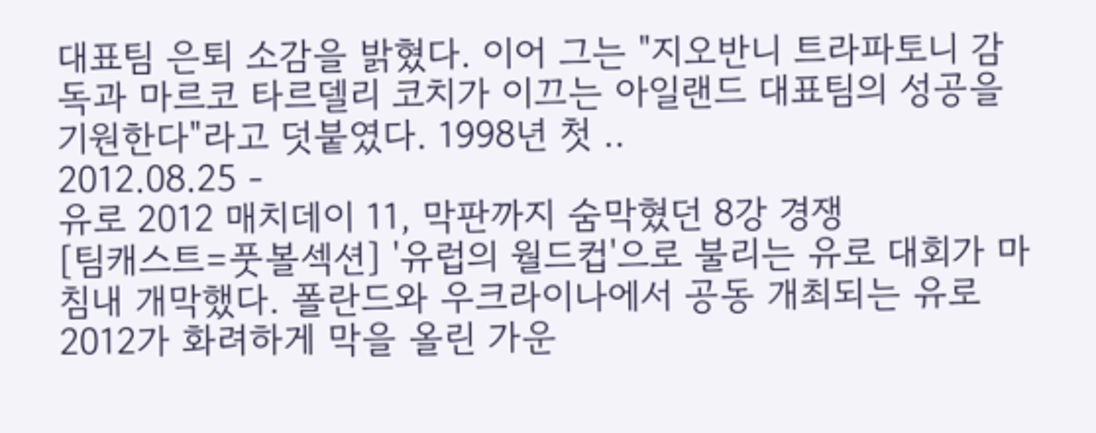대표팀 은퇴 소감을 밝혔다. 이어 그는 "지오반니 트라파토니 감독과 마르코 타르델리 코치가 이끄는 아일랜드 대표팀의 성공을 기원한다"라고 덧붙였다. 1998년 첫 ..
2012.08.25 -
유로 2012 매치데이 11, 막판까지 숨막혔던 8강 경쟁
[팀캐스트=풋볼섹션] '유럽의 월드컵'으로 불리는 유로 대회가 마침내 개막했다. 폴란드와 우크라이나에서 공동 개최되는 유로 2012가 화려하게 막을 올린 가운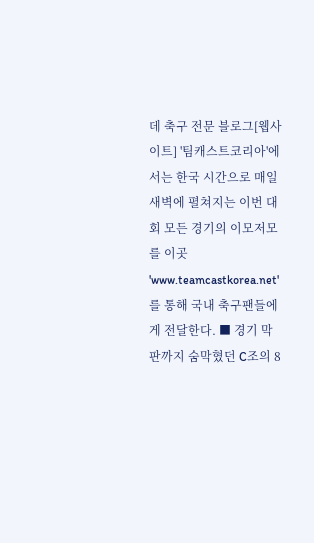데 축구 전문 블로그[웹사이트] '팀캐스트코리아'에서는 한국 시간으로 매일 새벽에 펼쳐지는 이번 대회 모든 경기의 이모저모를 이곳 'www.teamcastkorea.net'를 통해 국내 축구팬들에게 전달한다. ■ 경기 막판까지 숨막혔던 C조의 8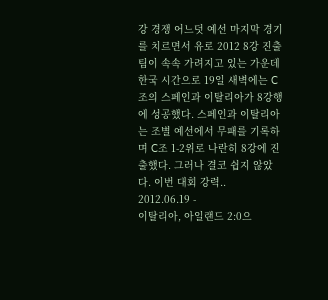강 경쟁 어느덧 예선 마지막 경기를 치르면서 유로 2012 8강 진출팀이 속속 가려지고 있는 가운데 한국 시간으로 19일 새벽에는 C조의 스페인과 이탈리아가 8강행에 성공했다. 스페인과 이탈리아는 조별 예선에서 무패를 기록하며 C조 1-2위로 나란히 8강에 진출했다. 그러나 결코 쉽지 않았다. 이번 대회 강력..
2012.06.19 -
이탈리아, 아일랜드 2:0으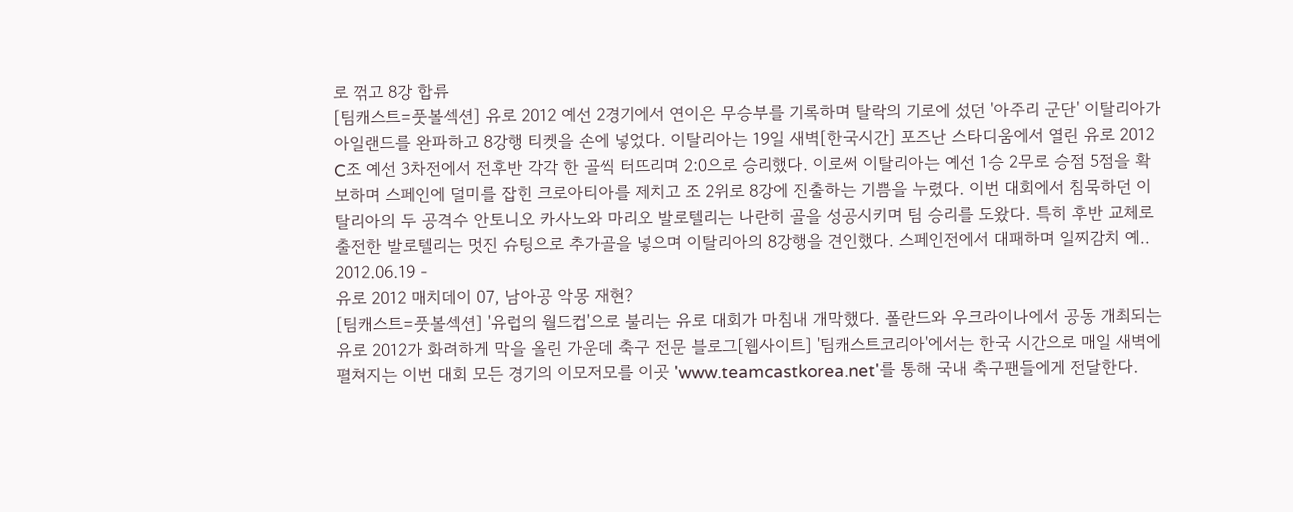로 꺾고 8강 합류
[팀캐스트=풋볼섹션] 유로 2012 예선 2경기에서 연이은 무승부를 기록하며 탈락의 기로에 섰던 '아주리 군단' 이탈리아가 아일랜드를 완파하고 8강행 티켓을 손에 넣었다. 이탈리아는 19일 새벽[한국시간] 포즈난 스타디움에서 열린 유로 2012 C조 예선 3차전에서 전후반 각각 한 골씩 터뜨리며 2:0으로 승리했다. 이로써 이탈리아는 예선 1승 2무로 승점 5점을 확보하며 스페인에 덜미를 잡힌 크로아티아를 제치고 조 2위로 8강에 진출하는 기쁨을 누렸다. 이번 대회에서 침묵하던 이탈리아의 두 공격수 안토니오 카사노와 마리오 발로텔리는 나란히 골을 성공시키며 팀 승리를 도왔다. 특히 후반 교체로 출전한 발로텔리는 멋진 슈팅으로 추가골을 넣으며 이탈리아의 8강행을 견인했다. 스페인전에서 대패하며 일찌감치 예..
2012.06.19 -
유로 2012 매치데이 07, 남아공 악몽 재현?
[팀캐스트=풋볼섹션] '유럽의 월드컵'으로 불리는 유로 대회가 마침내 개막했다. 폴란드와 우크라이나에서 공동 개최되는 유로 2012가 화려하게 막을 올린 가운데 축구 전문 블로그[웹사이트] '팀캐스트코리아'에서는 한국 시간으로 매일 새벽에 펼쳐지는 이번 대회 모든 경기의 이모저모를 이곳 'www.teamcastkorea.net'를 통해 국내 축구팬들에게 전달한다.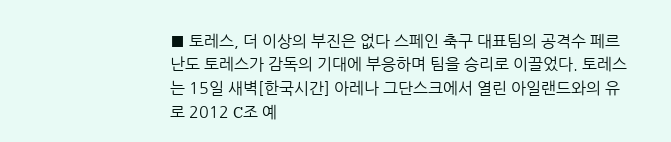■ 토레스, 더 이상의 부진은 없다 스페인 축구 대표팀의 공격수 페르난도 토레스가 감독의 기대에 부응하며 팀을 승리로 이끌었다. 토레스는 15일 새벽[한국시간] 아레나 그단스크에서 열린 아일랜드와의 유로 2012 C조 예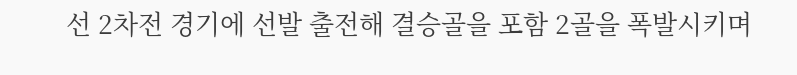선 2차전 경기에 선발 출전해 결승골을 포함 2골을 폭발시키며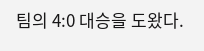팀의 4:0 대승을 도왔다.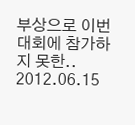부상으로 이번 대회에 참가하지 못한..
2012.06.15